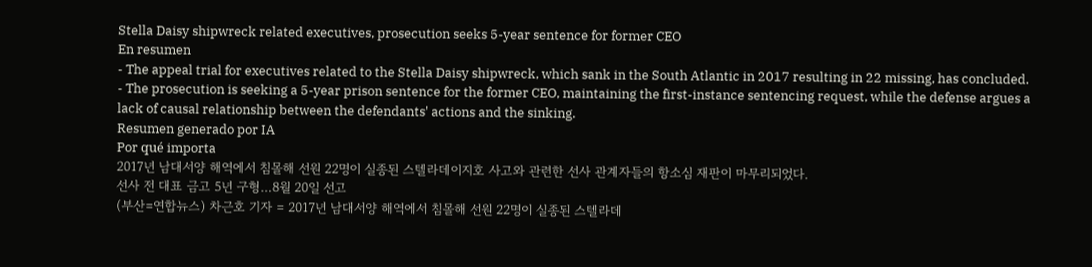Stella Daisy shipwreck related executives, prosecution seeks 5-year sentence for former CEO
En resumen
- The appeal trial for executives related to the Stella Daisy shipwreck, which sank in the South Atlantic in 2017 resulting in 22 missing, has concluded.
- The prosecution is seeking a 5-year prison sentence for the former CEO, maintaining the first-instance sentencing request, while the defense argues a lack of causal relationship between the defendants' actions and the sinking.
Resumen generado por IA
Por qué importa
2017년 남대서양 해역에서 침몰해 선원 22명이 실종된 스텔라데이지호 사고와 관련한 선사 관계자들의 항소심 재판이 마무리되었다.
선사 전 대표 금고 5년 구형…8월 20일 선고
(부산=연합뉴스) 차근호 기자 = 2017년 남대서양 해역에서 침몰해 선원 22명이 실종된 스텔라데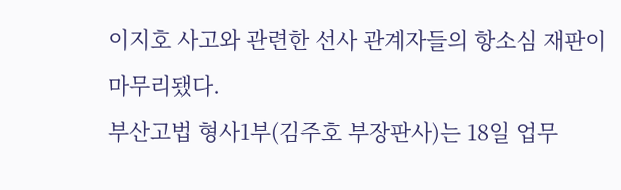이지호 사고와 관련한 선사 관계자들의 항소심 재판이 마무리됐다.
부산고법 형사1부(김주호 부장판사)는 18일 업무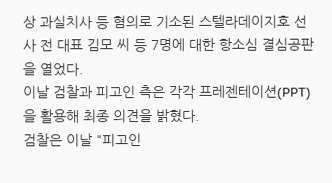상 과실치사 등 혐의로 기소된 스텔라데이지호 선사 전 대표 김모 씨 등 7명에 대한 항소심 결심공판을 열었다.
이날 검찰과 피고인 측은 각각 프레젠테이션(PPT)을 활용해 최종 의견을 밝혔다.
검찰은 이날 "피고인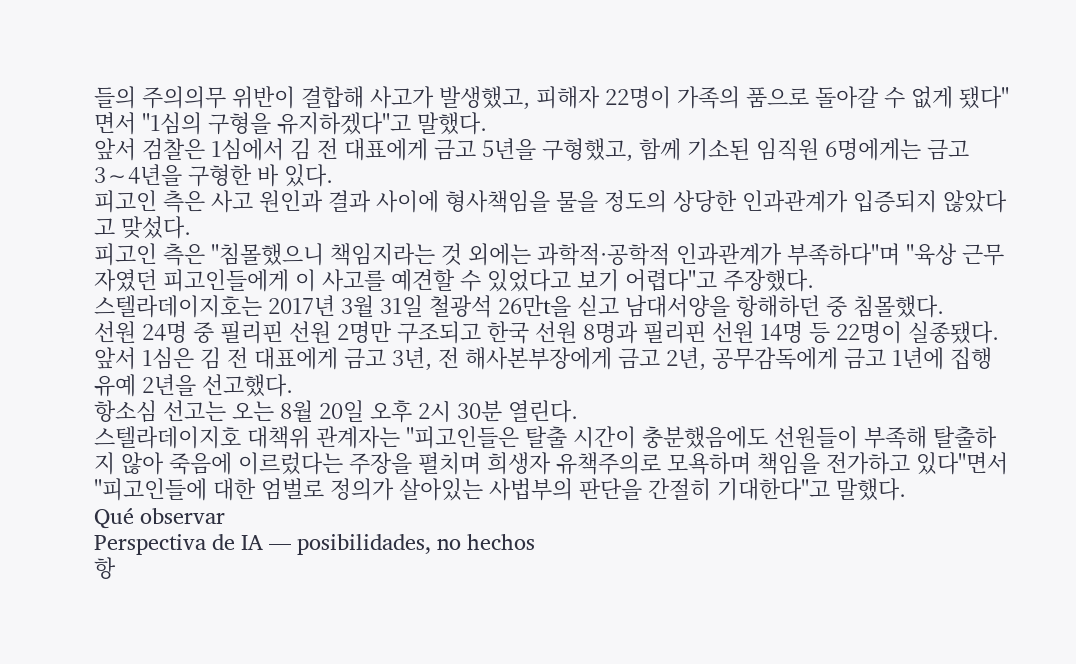들의 주의의무 위반이 결합해 사고가 발생했고, 피해자 22명이 가족의 품으로 돌아갈 수 없게 됐다"면서 "1심의 구형을 유지하겠다"고 말했다.
앞서 검찰은 1심에서 김 전 대표에게 금고 5년을 구형했고, 함께 기소된 임직원 6명에게는 금고 3∼4년을 구형한 바 있다.
피고인 측은 사고 원인과 결과 사이에 형사책임을 물을 정도의 상당한 인과관계가 입증되지 않았다고 맞섰다.
피고인 측은 "침몰했으니 책임지라는 것 외에는 과학적·공학적 인과관계가 부족하다"며 "육상 근무자였던 피고인들에게 이 사고를 예견할 수 있었다고 보기 어렵다"고 주장했다.
스텔라데이지호는 2017년 3월 31일 철광석 26만t을 싣고 남대서양을 항해하던 중 침몰했다.
선원 24명 중 필리핀 선원 2명만 구조되고 한국 선원 8명과 필리핀 선원 14명 등 22명이 실종됐다.
앞서 1심은 김 전 대표에게 금고 3년, 전 해사본부장에게 금고 2년, 공무감독에게 금고 1년에 집행유예 2년을 선고했다.
항소심 선고는 오는 8월 20일 오후 2시 30분 열린다.
스텔라데이지호 대책위 관계자는 "피고인들은 탈출 시간이 충분했음에도 선원들이 부족해 탈출하지 않아 죽음에 이르렀다는 주장을 펼치며 희생자 유책주의로 모욕하며 책임을 전가하고 있다"면서 "피고인들에 대한 엄벌로 정의가 살아있는 사법부의 판단을 간절히 기대한다"고 말했다.
Qué observar
Perspectiva de IA — posibilidades, no hechos
항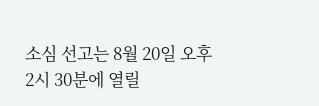소심 선고는 8월 20일 오후 2시 30분에 열릴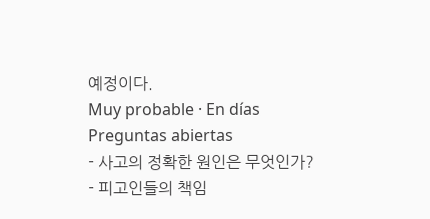예정이다.
Muy probable · En días
Preguntas abiertas
- 사고의 정확한 원인은 무엇인가?
- 피고인들의 책임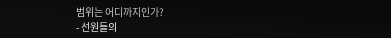범위는 어디까지인가?
- 선원들의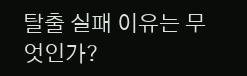탈출 실패 이유는 무엇인가?